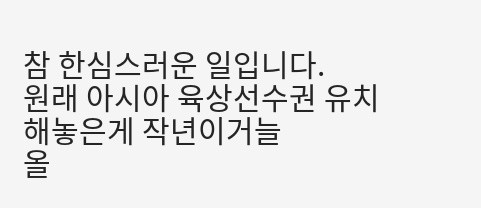참 한심스러운 일입니다.
원래 아시아 육상선수권 유치해놓은게 작년이거늘
올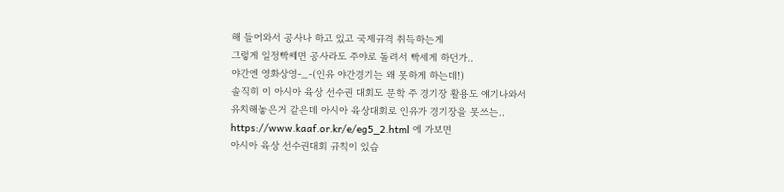해 들어와서 공사나 하고 있고 국제규격 취득하는게
그렇게 일정빡쎄면 공사라도 주야로 돌려서 빡세게 하던가..
야간엔 영화상영-_-(인유 야간경기는 왜 못하게 하는데!)
솔직히 이 아시아 육상 선수권 대회도 문학 주 경기장 활용도 얘기나와서
유치해놓은거 같은데 아시아 육상대회로 인유가 경기장을 못쓰는..
https://www.kaaf.or.kr/e/eg5_2.html 에 가보면
아시아 육상 선수권대회 규칙이 있습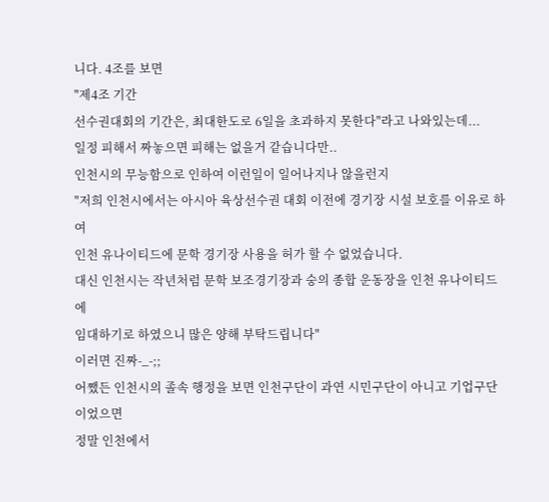니다. 4조를 보면
"제4조 기간
선수권대회의 기간은, 최대한도로 6일을 초과하지 못한다"라고 나와있는데...
일정 피해서 짜놓으면 피해는 없을거 같습니다만..
인천시의 무능함으로 인하여 이런일이 일어나지나 않을런지
"저희 인천시에서는 아시아 육상선수권 대회 이전에 경기장 시설 보호를 이유로 하여
인천 유나이티드에 문학 경기장 사용을 허가 할 수 없었습니다.
대신 인천시는 작년처럼 문학 보조경기장과 숭의 종합 운동장을 인천 유나이티드에
임대하기로 하였으니 많은 양해 부탁드립니다"
이러면 진짜-_-;;
어쨌든 인천시의 졸속 행정을 보면 인천구단이 과연 시민구단이 아니고 기업구단이었으면
정말 인천에서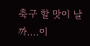축구 할 맛이 날까....이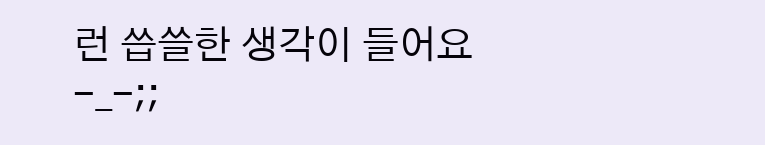런 씁쓸한 생각이 들어요-_-;;